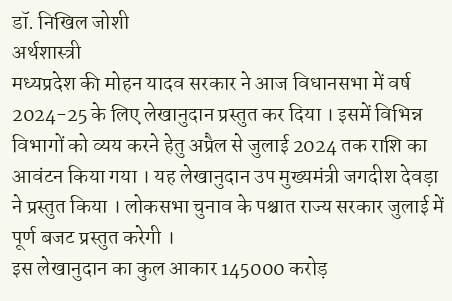डॉ. निखिल जोशी
अर्थशास्त्री
मध्यप्रदेश की मोहन यादव सरकार ने आज विधानसभा में वर्ष 2024-25 के लिए लेखानुदान प्रस्तुत कर दिया । इसमें विभिन्न विभागों को व्यय करने हेतु अप्रैल से जुलाई 2024 तक राशि का आवंटन किया गया । यह लेखानुदान उप मुख्यमंत्री जगदीश देवड़ा ने प्रस्तुत किया । लोकसभा चुनाव के पश्चात राज्य सरकार जुलाई में पूर्ण बजट प्रस्तुत करेगी ।
इस लेखानुदान का कुल आकार 145000 करोड़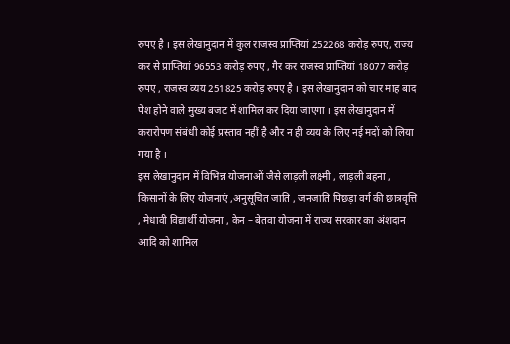रुपए है । इस लेखानुदान में कुल राजस्व प्राप्तियां 252268 करोड़ रुपए, राज्य कर से प्राप्तियां 96553 करोड़ रुपए , गैर कर राजस्व प्राप्तियां 18077 करोड़ रुपए , राजस्व व्यय 251825 करोड़ रुपए है । इस लेखानुदान को चार माह बाद पेश होने वाले मुख्य बजट में शामिल कर दिया जाएगा । इस लेखानुदान में करारोपण संबंधी कोई प्रस्ताव नहीं है और न ही व्यय के लिए नई मदों को लिया गया है ।
इस लेखानुदान में विभिन्न योजनाओं जैसे लाड़ली लक्ष्मी , लाड़ली बहना , किसानों के लिए योजनाएं ,अनुसूचित जाति , जनजाति पिछड़ा वर्ग की छात्रवृत्ति , मेधावी विद्यार्थी योजना , केन – बेतवा योजना में राज्य सरकार का अंशदान आदि को शामिल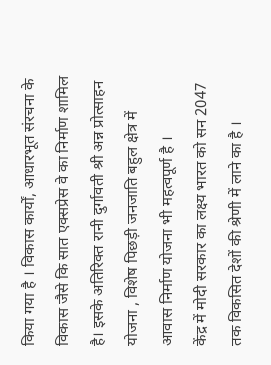किया गया है । विकास कार्यों, आधारभूत संरचना के विकास जैसे कि सात एक्सप्रेस वे का निर्माण शामिल है। इसके अतिरिक्त रानी दुर्गावती श्री अन्न प्रोत्साहन योजना , विशेष पिछड़ी जनजाति बहुल क्षेत्र में आवास निर्माण योजना भी महत्वपूर्ण है ।
केंद्र में मोदी सरकार का लक्ष्य भारत को सन 2047 तक विकसित देशों की श्रेणी में लाने का है ।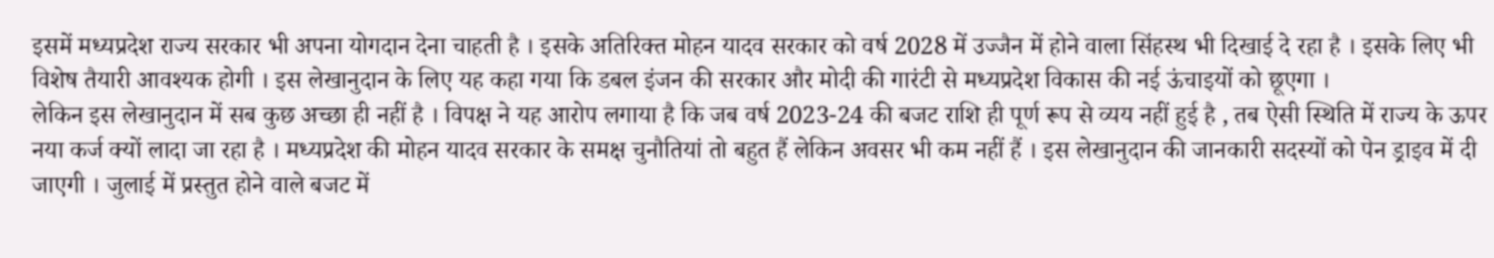इसमें मध्यप्रदेश राज्य सरकार भी अपना योगदान देना चाहती है । इसके अतिरिक्त मोहन यादव सरकार को वर्ष 2028 में उज्जैन में होने वाला सिंहस्थ भी दिखाई दे रहा है । इसके लिए भी विशेष तैयारी आवश्यक होगी । इस लेखानुदान के लिए यह कहा गया कि डबल इंजन की सरकार और मोदी की गारंटी से मध्यप्रदेश विकास की नई ऊंचाइयों को छूएगा ।
लेकिन इस लेखानुदान में सब कुछ अच्छा ही नहीं है । विपक्ष ने यह आरोप लगाया है कि जब वर्ष 2023-24 की बजट राशि ही पूर्ण रूप से व्यय नहीं हुई है , तब ऐसी स्थिति में राज्य के ऊपर नया कर्ज क्यों लादा जा रहा है । मध्यप्रदेश की मोहन यादव सरकार के समक्ष चुनौतियां तो बहुत हैं लेकिन अवसर भी कम नहीं हैं । इस लेखानुदान की जानकारी सदस्यों को पेन ड्राइव में दी जाएगी । जुलाई में प्रस्तुत होने वाले बजट में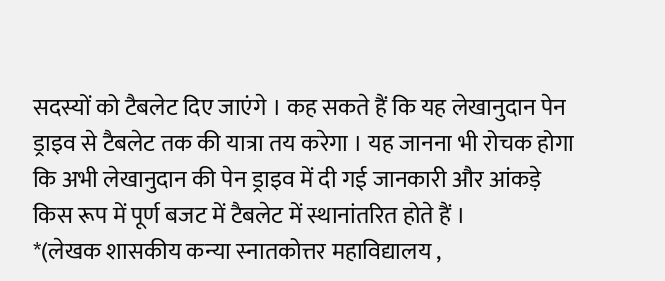सदस्यों को टैबलेट दिए जाएंगे । कह सकते हैं कि यह लेखानुदान पेन ड्राइव से टैबलेट तक की यात्रा तय करेगा । यह जानना भी रोचक होगा कि अभी लेखानुदान की पेन ड्राइव में दी गई जानकारी और आंकड़े किस रूप में पूर्ण बजट में टैबलेट में स्थानांतरित होते हैं ।
*(लेखक शासकीय कन्या स्नातकोत्तर महाविद्यालय ,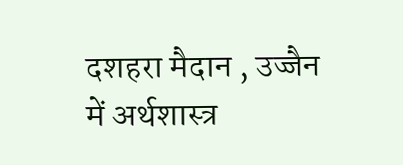दशहरा मैदान , उज्जैन में अर्थशास्त्र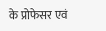के प्रोफेसर एवं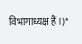विभागाध्यक्ष हैं ।)*